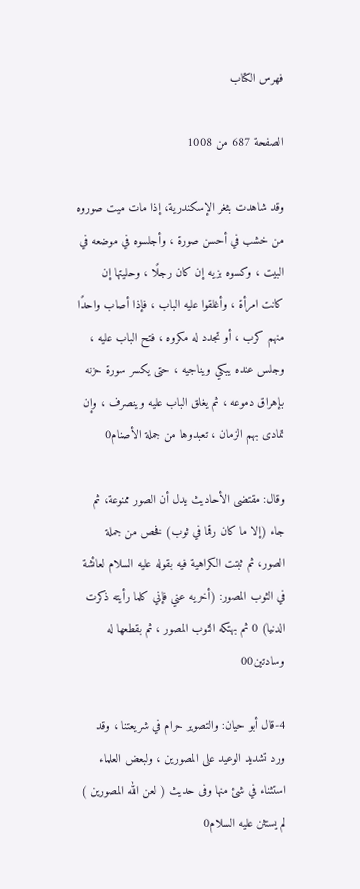فهرس الكتاب

الصفحة 687 من 1008

وقد شاهدت بثغر الإسكندرية، إذا مات ميت صوروه من خشب في أحسن صورة ، وأجلسوه في موضعه في البيت ، وكسوه بزيه إن كان رجلًا ، وحليتها إن كانت امرأة ، وأغلقوا عليه الباب ، فإذا أصاب واحدًا منهم كرب ، أو تجدد له مكروه ، فتح الباب عليه ، وجلس عنده يبكي ويناجيه ، حتى يكسر سورة حزنه بإهراق دموعه ، ثم يغلق الباب عليه وينصرف ، وإن تمادى بهم الزمان ، تعبدوها من جملة الأصنام0

وقال: مقتضى الأحاديث يدل أن الصور ممنوعة، ثم جاء (إلا ما كان رقما في ثوب) فخص من جملة الصور، ثم ثبتت الكراهية فيه بقوله عليه السلام لعائشة في الثوب المصور: (أخريه عني فإني كلما رأيته ذكرت الدنيا) 0 ثم بهتكه الثوب المصور ، ثم بقطعها له وسادتين00

4-قال أبو حيان: والتصوير حرام في شريعتنا ، وقد ورد تشديد الوعيد على المصورين ، ولبعض العلماء استثناء في شئ منها وفى حديث ( لعن الله المصورين ) لم يستثن عليه السلام0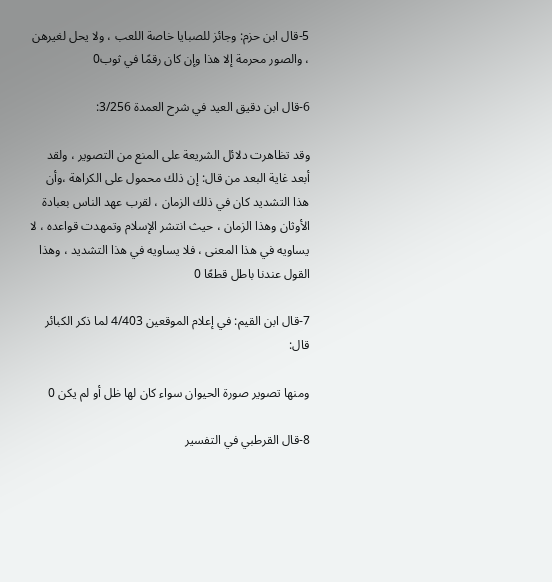5-قال ابن حزم: وجائز للصبايا خاصة اللعب ، ولا يحل لغيرهن ، والصور محرمة إلا هذا وإن كان رقمًا في ثوب0

6-قال ابن دقيق العيد في شرح العمدة 3/256:

وقد تظاهرت دلائل الشريعة على المنع من التصوير ، ولقد أبعد غاية البعد من قال: إن ذلك محمول على الكراهة ،وأن هذا التشديد كان في ذلك الزمان ، لقرب عهد الناس بعبادة الأوثان وهذا الزمان ، حيث انتشر الإسلام وتمهدت قواعده ، لا يساويه في هذا المعنى ، فلا يساويه في هذا التشديد ، وهذا القول عندنا باطل قطعًا 0

7-قال ابن القيم: في إعلام الموقعين 4/403 لما ذكر الكبائر قال:

ومنها تصوير صورة الحيوان سواء كان لها ظل أو لم يكن 0

8-قال القرطبي في التفسير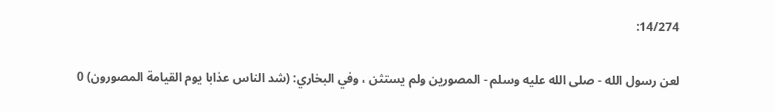14/274:

لعن رسول الله - صلى الله عليه وسلم - المصورين ولم يستثن ، وفي البخاري: (شد الناس عذابا يوم القيامة المصورون) 0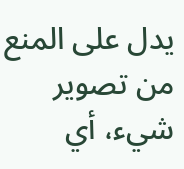يدل على المنع من تصوير شيء، أي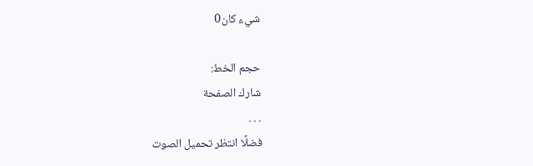شيء كان0

حجم الخط:
شارك الصفحة
. . .
فضلًا انتظر تحميل الصوت